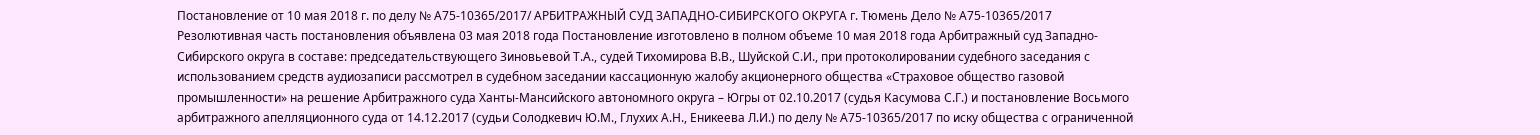Постановление от 10 мая 2018 г. по делу № А75-10365/2017/ АРБИТРАЖНЫЙ СУД ЗАПАДНО-СИБИРСКОГО ОКРУГА г. Тюмень Дело № А75-10365/2017 Резолютивная часть постановления объявлена 03 мая 2018 года Постановление изготовлено в полном объеме 10 мая 2018 года Арбитражный суд Западно-Сибирского округа в составе: председательствующего Зиновьевой Т.А., судей Тихомирова В.В., Шуйской С.И., при протоколировании судебного заседания с использованием средств аудиозаписи рассмотрел в судебном заседании кассационную жалобу акционерного общества «Страховое общество газовой промышленности» на решение Арбитражного суда Ханты-Мансийского автономного округа – Югры от 02.10.2017 (судья Касумова С.Г.) и постановление Восьмого арбитражного апелляционного суда от 14.12.2017 (судьи Солодкевич Ю.М., Глухих А.Н., Еникеева Л.И.) по делу № А75-10365/2017 по иску общества с ограниченной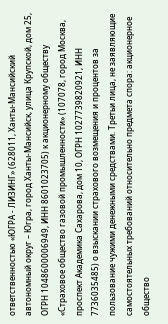ответственностью «ЮГРА - ЛИЗИНГ» (628011, Ханты-Мансийский автономный округ – Югра, город Ханты-Мансийск, улица Крупской, дом 25, ОГРН 1048600006949, ИНН 8601023705) к акционерному обществу «Страховое общество газовой промышленности» (107078, город Москва, проспект Академика Сахарова, дом 10, ОГРН 1027739820921, ИНН 7736035485) о взыскании страхового возмещения и процентов за пользование чужими денежными средствами. Третьи лица, не заявляющие самостоятельных требований относительно предмета спора: акционерное общество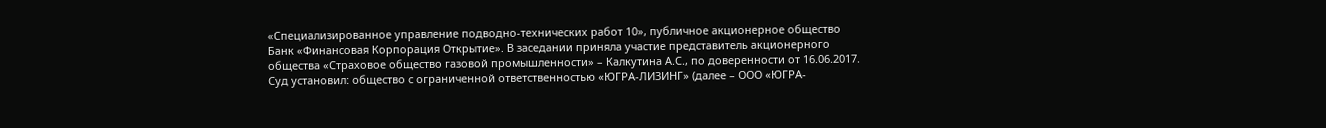«Специализированное управление подводно-технических работ 10», публичное акционерное общество Банк «Финансовая Корпорация Открытие». В заседании приняла участие представитель акционерного общества «Страховое общество газовой промышленности» – Калкутина А.С., по доверенности от 16.06.2017. Суд установил: общество с ограниченной ответственностью «ЮГРА-ЛИЗИНГ» (далее – ООО «ЮГРА-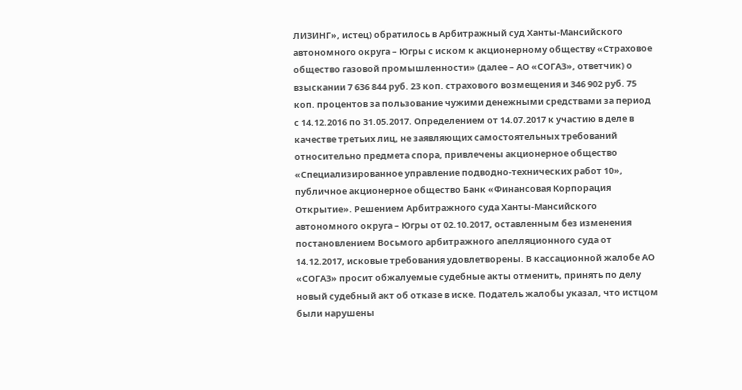ЛИЗИНГ», истец) обратилось в Арбитражный суд Ханты-Мансийского автономного округа – Югры с иском к акционерному обществу «Страховое общество газовой промышленности» (далее – АО «СОГАЗ», ответчик) о взыскании 7 636 844 руб. 23 коп. страхового возмещения и 346 902 руб. 75 коп. процентов за пользование чужими денежными средствами за период с 14.12.2016 по 31.05.2017. Определением от 14.07.2017 к участию в деле в качестве третьих лиц, не заявляющих самостоятельных требований относительно предмета спора, привлечены акционерное общество «Специализированное управление подводно-технических работ 10», публичное акционерное общество Банк «Финансовая Корпорация Открытие». Решением Арбитражного суда Ханты-Мансийского автономного округа – Югры от 02.10.2017, оставленным без изменения постановлением Восьмого арбитражного апелляционного суда от 14.12.2017, исковые требования удовлетворены. В кассационной жалобе АО «СОГАЗ» просит обжалуемые судебные акты отменить, принять по делу новый судебный акт об отказе в иске. Податель жалобы указал, что истцом были нарушены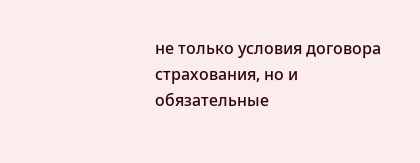не только условия договора страхования, но и обязательные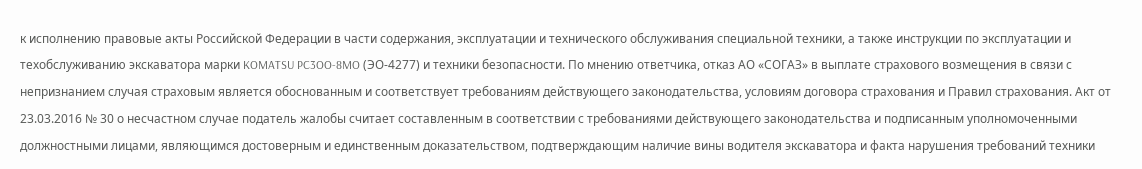к исполнению правовые акты Российской Федерации в части содержания, эксплуатации и технического обслуживания специальной техники, а также инструкции по эксплуатации и техобслуживанию экскаватора марки KOMATSU PC3OO-8MO (ЭО-4277) и техники безопасности. По мнению ответчика, отказ АО «СОГАЗ» в выплате страхового возмещения в связи с непризнанием случая страховым является обоснованным и соответствует требованиям действующего законодательства, условиям договора страхования и Правил страхования. Акт от 23.03.2016 № 30 о несчастном случае податель жалобы считает составленным в соответствии с требованиями действующего законодательства и подписанным уполномоченными должностными лицами, являющимся достоверным и единственным доказательством, подтверждающим наличие вины водителя экскаватора и факта нарушения требований техники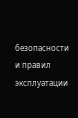безопасности и правил эксплуатации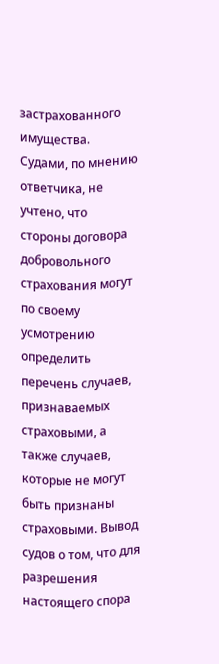застрахованного имущества. Судами, по мнению ответчика, не учтено, что стороны договора добровольного страхования могут по своему усмотрению определить перечень случаев, признаваемых страховыми, а также случаев, которые не могут быть признаны страховыми. Вывод судов о том, что для разрешения настоящего спора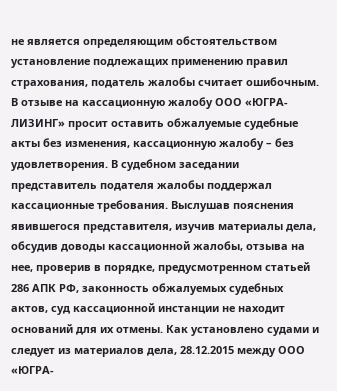не является определяющим обстоятельством установление подлежащих применению правил страхования, податель жалобы считает ошибочным. В отзыве на кассационную жалобу ООО «ЮГРА-ЛИЗИНГ» просит оставить обжалуемые судебные акты без изменения, кассационную жалобу – без удовлетворения. В судебном заседании представитель подателя жалобы поддержал кассационные требования. Выслушав пояснения явившегося представителя, изучив материалы дела, обсудив доводы кассационной жалобы, отзыва на нее, проверив в порядке, предусмотренном статьей 286 АПК РФ, законность обжалуемых судебных актов, суд кассационной инстанции не находит оснований для их отмены. Как установлено судами и следует из материалов дела, 28.12.2015 между ООО «ЮГРА-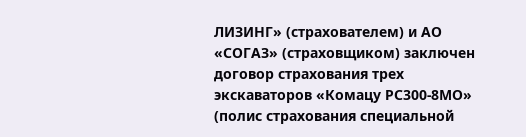ЛИЗИНГ» (страхователем) и АО «СОГАЗ» (страховщиком) заключен договор страхования трех экскаваторов «Комацу РС300-8МО» (полис страхования специальной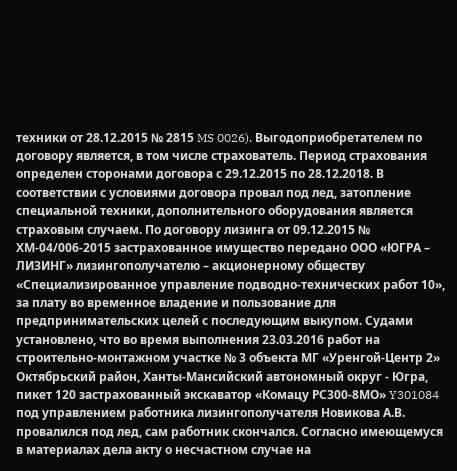техники от 28.12.2015 № 2815 MS 0026). Выгодоприобретателем по договору является, в том числе страхователь. Период страхования определен сторонами договора с 29.12.2015 по 28.12.2018. В соответствии с условиями договора провал под лед, затопление специальной техники, дополнительного оборудования является страховым случаем. По договору лизинга от 09.12.2015 № ХМ-04/006-2015 застрахованное имущество передано ООО «ЮГРА – ЛИЗИНГ» лизингополучателю – акционерному обществу «Специализированное управление подводно-технических работ 10», за плату во временное владение и пользование для предпринимательских целей с последующим выкупом. Судами установлено, что во время выполнения 23.03.2016 работ на строительно-монтажном участке № 3 объекта МГ «Уренгой-Центр 2» Октябрьский район, Ханты-Мансийский автономный округ - Югра, пикет 120 застрахованный экскаватор «Комацу РС300-8МО» Y301084 под управлением работника лизингополучателя Новикова А.В. провалился под лед, сам работник скончался. Согласно имеющемуся в материалах дела акту о несчастном случае на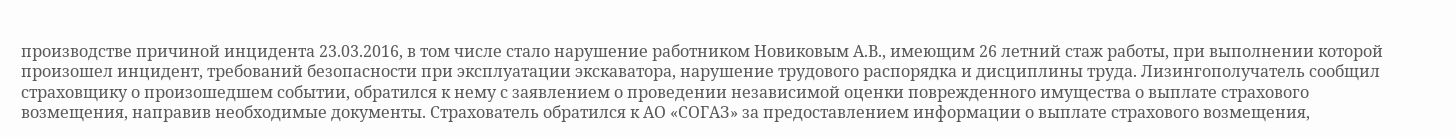производстве причиной инцидента 23.03.2016, в том числе стало нарушение работником Новиковым А.В., имеющим 26 летний стаж работы, при выполнении которой произошел инцидент, требований безопасности при эксплуатации экскаватора, нарушение трудового распорядка и дисциплины труда. Лизингополучатель сообщил страховщику о произошедшем событии, обратился к нему с заявлением о проведении независимой оценки поврежденного имущества о выплате страхового возмещения, направив необходимые документы. Страхователь обратился к АО «СОГАЗ» за предоставлением информации о выплате страхового возмещения,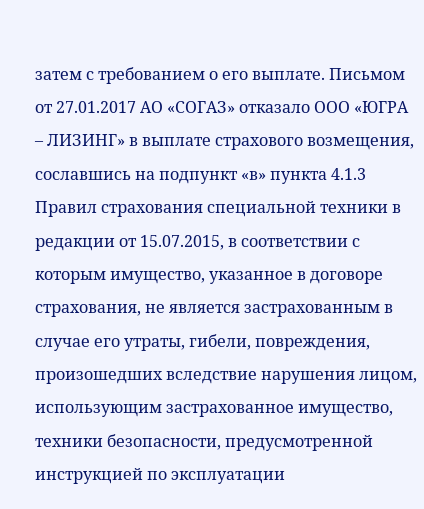затем с требованием о его выплате. Письмом от 27.01.2017 АО «СОГАЗ» отказало ООО «ЮГРА – ЛИЗИНГ» в выплате страхового возмещения, сославшись на подпункт «в» пункта 4.1.3 Правил страхования специальной техники в редакции от 15.07.2015, в соответствии с которым имущество, указанное в договоре страхования, не является застрахованным в случае его утраты, гибели, повреждения, произошедших вследствие нарушения лицом, использующим застрахованное имущество, техники безопасности, предусмотренной инструкцией по эксплуатации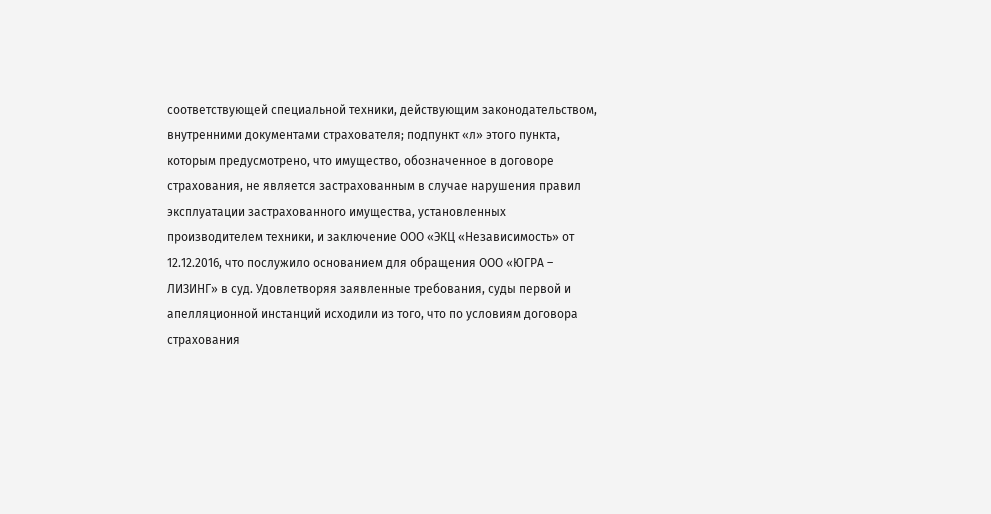соответствующей специальной техники, действующим законодательством, внутренними документами страхователя; подпункт «л» этого пункта, которым предусмотрено, что имущество, обозначенное в договоре страхования, не является застрахованным в случае нарушения правил эксплуатации застрахованного имущества, установленных производителем техники, и заключение ООО «ЭКЦ «Независимость» от 12.12.2016, что послужило основанием для обращения ООО «ЮГРА – ЛИЗИНГ» в суд. Удовлетворяя заявленные требования, суды первой и апелляционной инстанций исходили из того, что по условиям договора страхования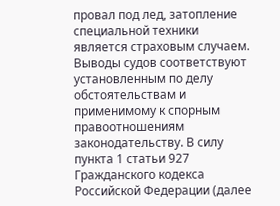провал под лед, затопление специальной техники является страховым случаем. Выводы судов соответствуют установленным по делу обстоятельствам и применимому к спорным правоотношениям законодательству. В силу пункта 1 статьи 927 Гражданского кодекса Российской Федерации (далее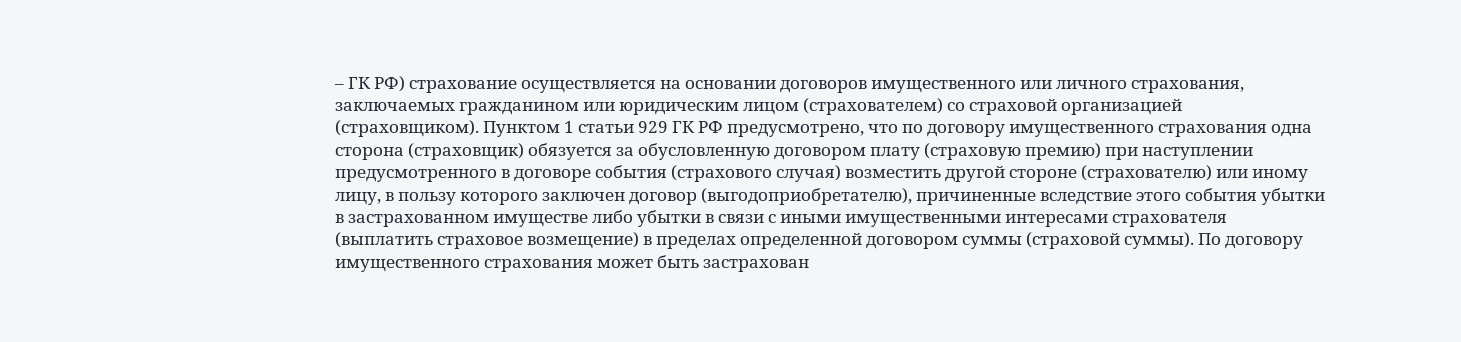– ГК РФ) страхование осуществляется на основании договоров имущественного или личного страхования, заключаемых гражданином или юридическим лицом (страхователем) со страховой организацией (страховщиком). Пунктом 1 статьи 929 ГК РФ предусмотрено, что по договору имущественного страхования одна сторона (страховщик) обязуется за обусловленную договором плату (страховую премию) при наступлении предусмотренного в договоре события (страхового случая) возместить другой стороне (страхователю) или иному лицу, в пользу которого заключен договор (выгодоприобретателю), причиненные вследствие этого события убытки в застрахованном имуществе либо убытки в связи с иными имущественными интересами страхователя (выплатить страховое возмещение) в пределах определенной договором суммы (страховой суммы). По договору имущественного страхования может быть застрахован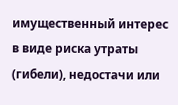имущественный интерес в виде риска утраты (гибели), недостачи или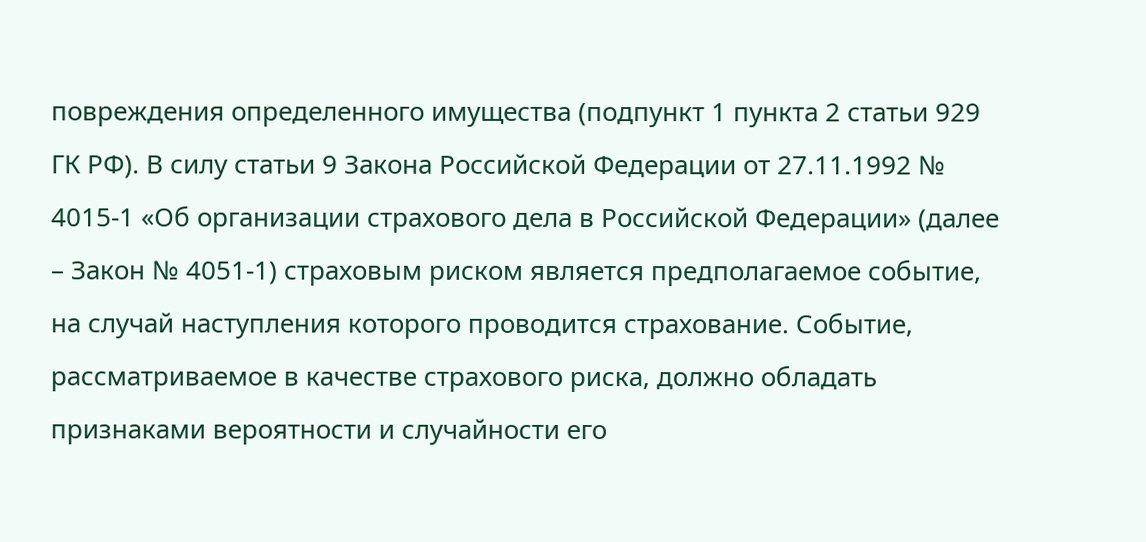повреждения определенного имущества (подпункт 1 пункта 2 статьи 929 ГК РФ). В силу статьи 9 Закона Российской Федерации от 27.11.1992 № 4015-1 «Об организации страхового дела в Российской Федерации» (далее – Закон № 4051-1) страховым риском является предполагаемое событие, на случай наступления которого проводится страхование. Событие, рассматриваемое в качестве страхового риска, должно обладать признаками вероятности и случайности его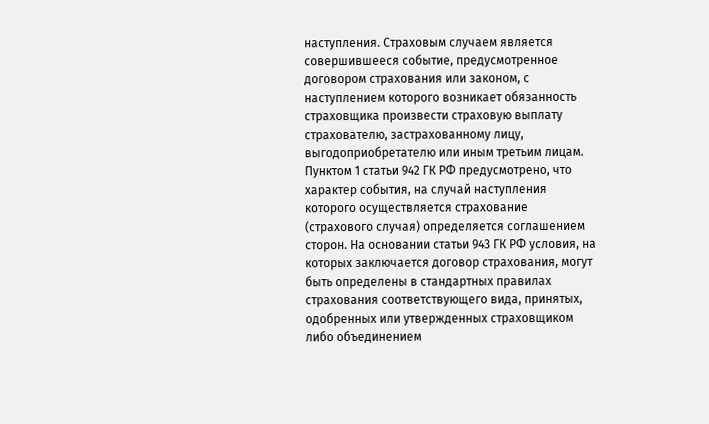наступления. Страховым случаем является совершившееся событие, предусмотренное договором страхования или законом, с наступлением которого возникает обязанность страховщика произвести страховую выплату страхователю, застрахованному лицу, выгодоприобретателю или иным третьим лицам. Пунктом 1 статьи 942 ГК РФ предусмотрено, что характер события, на случай наступления которого осуществляется страхование (страхового случая) определяется соглашением сторон. На основании статьи 943 ГК РФ условия, на которых заключается договор страхования, могут быть определены в стандартных правилах страхования соответствующего вида, принятых, одобренных или утвержденных страховщиком либо объединением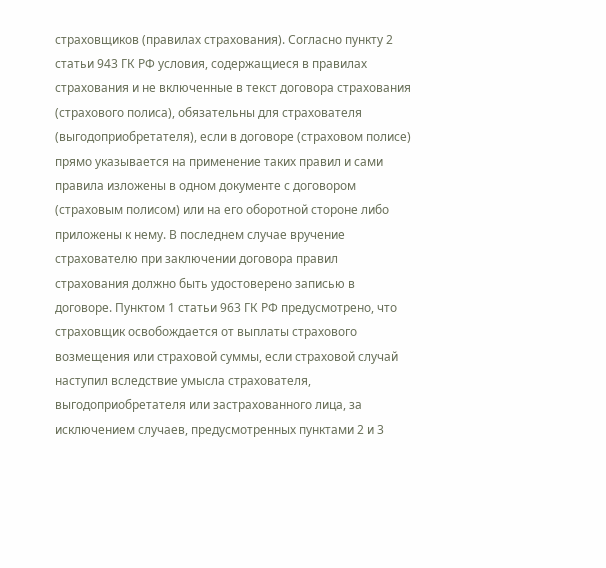страховщиков (правилах страхования). Согласно пункту 2 статьи 943 ГК РФ условия, содержащиеся в правилах страхования и не включенные в текст договора страхования (страхового полиса), обязательны для страхователя (выгодоприобретателя), если в договоре (страховом полисе) прямо указывается на применение таких правил и сами правила изложены в одном документе с договором (страховым полисом) или на его оборотной стороне либо приложены к нему. В последнем случае вручение страхователю при заключении договора правил страхования должно быть удостоверено записью в договоре. Пунктом 1 статьи 963 ГК РФ предусмотрено, что страховщик освобождается от выплаты страхового возмещения или страховой суммы, если страховой случай наступил вследствие умысла страхователя, выгодоприобретателя или застрахованного лица, за исключением случаев, предусмотренных пунктами 2 и 3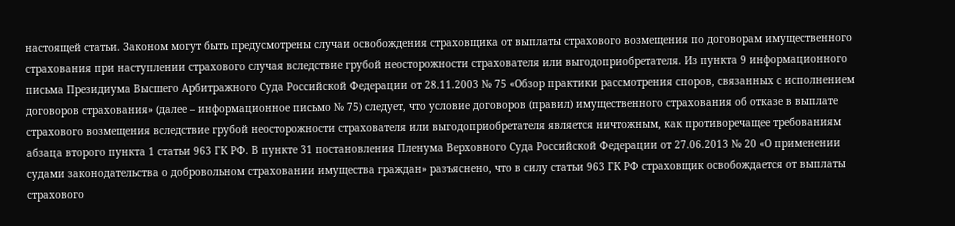настоящей статьи. Законом могут быть предусмотрены случаи освобождения страховщика от выплаты страхового возмещения по договорам имущественного страхования при наступлении страхового случая вследствие грубой неосторожности страхователя или выгодоприобретателя. Из пункта 9 информационного письма Президиума Высшего Арбитражного Суда Российской Федерации от 28.11.2003 № 75 «Обзор практики рассмотрения споров, связанных с исполнением договоров страхования» (далее – информационное письмо № 75) следует, что условие договоров (правил) имущественного страхования об отказе в выплате страхового возмещения вследствие грубой неосторожности страхователя или выгодоприобретателя является ничтожным, как противоречащее требованиям абзаца второго пункта 1 статьи 963 ГК РФ. В пункте 31 постановления Пленума Верховного Суда Российской Федерации от 27.06.2013 № 20 «О применении судами законодательства о добровольном страховании имущества граждан» разъяснено, что в силу статьи 963 ГК РФ страховщик освобождается от выплаты страхового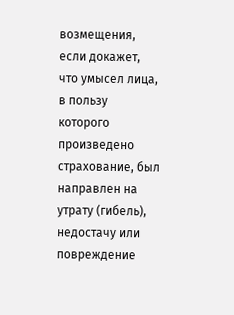возмещения, если докажет, что умысел лица, в пользу которого произведено страхование, был направлен на утрату (гибель), недостачу или повреждение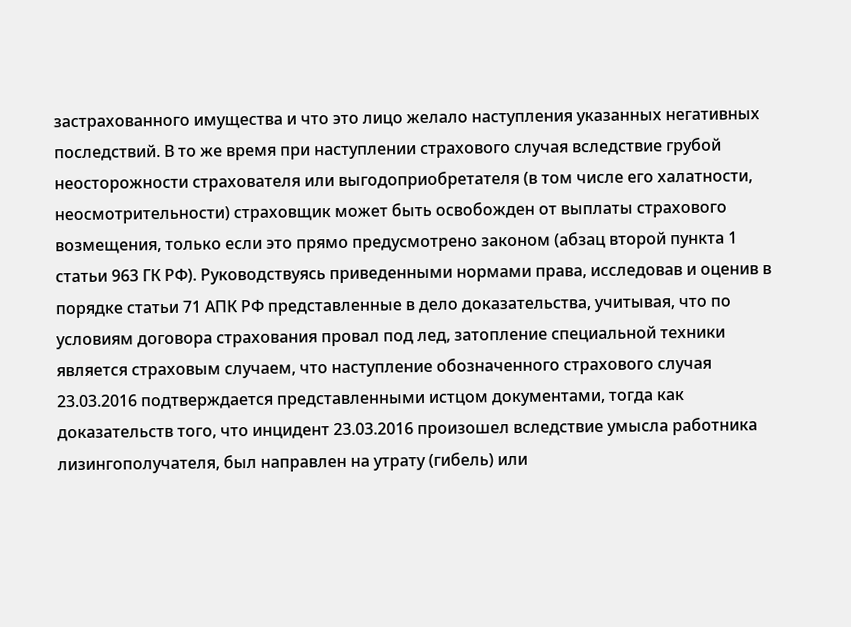застрахованного имущества и что это лицо желало наступления указанных негативных последствий. В то же время при наступлении страхового случая вследствие грубой неосторожности страхователя или выгодоприобретателя (в том числе его халатности, неосмотрительности) страховщик может быть освобожден от выплаты страхового возмещения, только если это прямо предусмотрено законом (абзац второй пункта 1 статьи 963 ГК РФ). Руководствуясь приведенными нормами права, исследовав и оценив в порядке статьи 71 АПК РФ представленные в дело доказательства, учитывая, что по условиям договора страхования провал под лед, затопление специальной техники является страховым случаем, что наступление обозначенного страхового случая 23.03.2016 подтверждается представленными истцом документами, тогда как доказательств того, что инцидент 23.03.2016 произошел вследствие умысла работника лизингополучателя, был направлен на утрату (гибель) или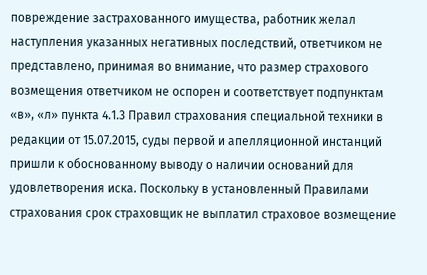повреждение застрахованного имущества, работник желал наступления указанных негативных последствий, ответчиком не представлено, принимая во внимание, что размер страхового возмещения ответчиком не оспорен и соответствует подпунктам «в», «л» пункта 4.1.3 Правил страхования специальной техники в редакции от 15.07.2015, суды первой и апелляционной инстанций пришли к обоснованному выводу о наличии оснований для удовлетворения иска. Поскольку в установленный Правилами страхования срок страховщик не выплатил страховое возмещение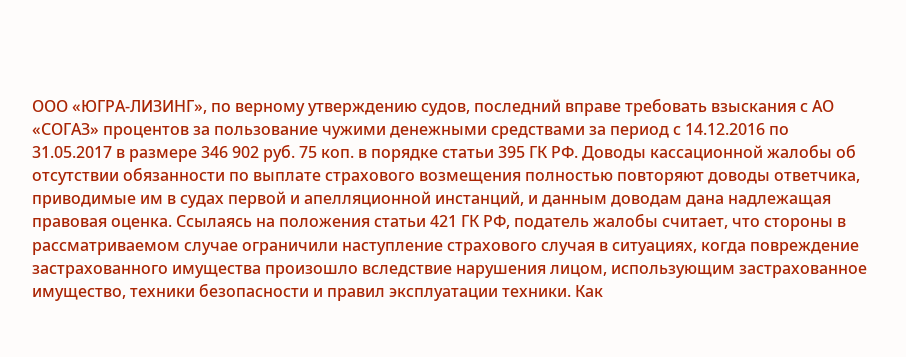ООО «ЮГРА-ЛИЗИНГ», по верному утверждению судов, последний вправе требовать взыскания с АО «СОГАЗ» процентов за пользование чужими денежными средствами за период с 14.12.2016 по 31.05.2017 в размере 346 902 руб. 75 коп. в порядке статьи 395 ГК РФ. Доводы кассационной жалобы об отсутствии обязанности по выплате страхового возмещения полностью повторяют доводы ответчика, приводимые им в судах первой и апелляционной инстанций, и данным доводам дана надлежащая правовая оценка. Ссылаясь на положения статьи 421 ГК РФ, податель жалобы считает, что стороны в рассматриваемом случае ограничили наступление страхового случая в ситуациях, когда повреждение застрахованного имущества произошло вследствие нарушения лицом, использующим застрахованное имущество, техники безопасности и правил эксплуатации техники. Как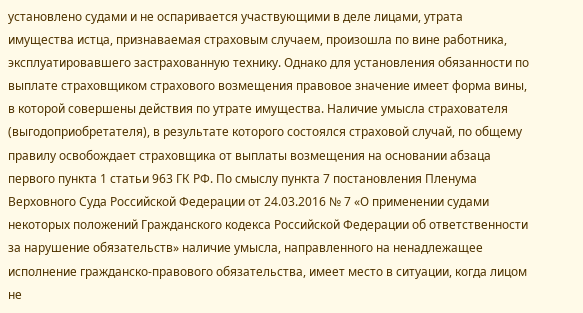установлено судами и не оспаривается участвующими в деле лицами, утрата имущества истца, признаваемая страховым случаем, произошла по вине работника, эксплуатировавшего застрахованную технику. Однако для установления обязанности по выплате страховщиком страхового возмещения правовое значение имеет форма вины, в которой совершены действия по утрате имущества. Наличие умысла страхователя (выгодоприобретателя), в результате которого состоялся страховой случай, по общему правилу освобождает страховщика от выплаты возмещения на основании абзаца первого пункта 1 статьи 963 ГК РФ. По смыслу пункта 7 постановления Пленума Верховного Суда Российской Федерации от 24.03.2016 № 7 «О применении судами некоторых положений Гражданского кодекса Российской Федерации об ответственности за нарушение обязательств» наличие умысла, направленного на ненадлежащее исполнение гражданско-правового обязательства, имеет место в ситуации, когда лицом не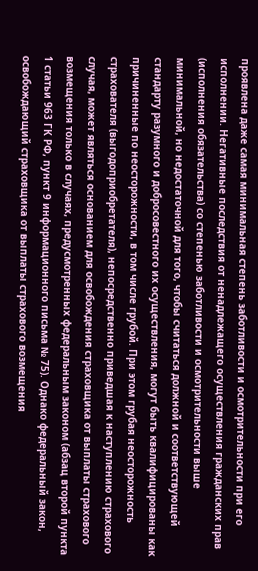проявлена даже самая минимальная степень заботливости и осмотрительности при его исполнении. Негативные последствия от ненадлежащего осуществления гражданских прав (исполнения обязательства) со степенью заботливости и осмотрительности выше минимальной, но недостаточной для того, чтобы считаться должной и соответствующей стандарту разумного и добросовестного их осуществления, могут быть квалифицированы как причиненные по неосторожности, в том числе грубой. При этом грубая неосторожность страхователя (выгодоприобретателя), непосредственно приведшая к наступлению страхового случая, может являться основанием для освобождения страховщика от выплаты страхового возмещения только в случаях, предусмотренных федеральным законом (абзац второй пункта 1 статьи 963 ГК РФ, пункт 9 информационного письма № 75). Однако федеральный закон, освобождающий страховщика от выплаты страхового возмещения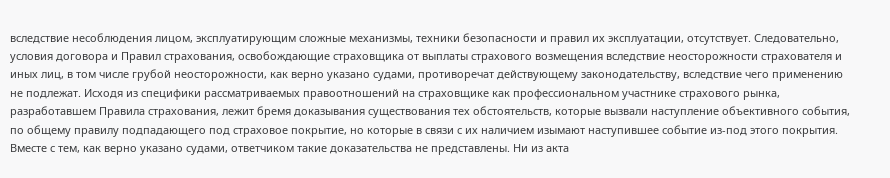вследствие несоблюдения лицом, эксплуатирующим сложные механизмы, техники безопасности и правил их эксплуатации, отсутствует. Следовательно, условия договора и Правил страхования, освобождающие страховщика от выплаты страхового возмещения вследствие неосторожности страхователя и иных лиц, в том числе грубой неосторожности, как верно указано судами, противоречат действующему законодательству, вследствие чего применению не подлежат. Исходя из специфики рассматриваемых правоотношений на страховщике как профессиональном участнике страхового рынка, разработавшем Правила страхования, лежит бремя доказывания существования тех обстоятельств, которые вызвали наступление объективного события, по общему правилу подпадающего под страховое покрытие, но которые в связи с их наличием изымают наступившее событие из-под этого покрытия. Вместе с тем, как верно указано судами, ответчиком такие доказательства не представлены. Ни из акта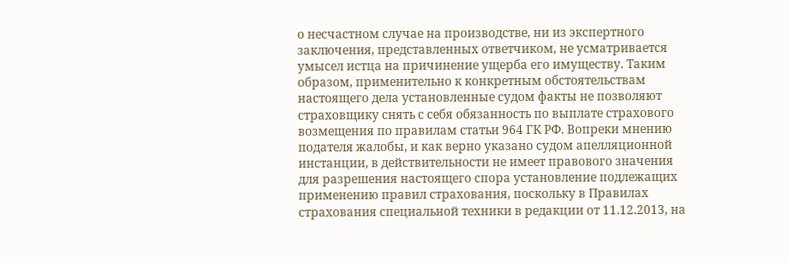о несчастном случае на производстве, ни из экспертного заключения, представленных ответчиком, не усматривается умысел истца на причинение ущерба его имуществу. Таким образом, применительно к конкретным обстоятельствам настоящего дела установленные судом факты не позволяют страховщику снять с себя обязанность по выплате страхового возмещения по правилам статьи 964 ГК РФ. Вопреки мнению подателя жалобы, и как верно указано судом апелляционной инстанции, в действительности не имеет правового значения для разрешения настоящего спора установление подлежащих применению правил страхования, поскольку в Правилах страхования специальной техники в редакции от 11.12.2013, на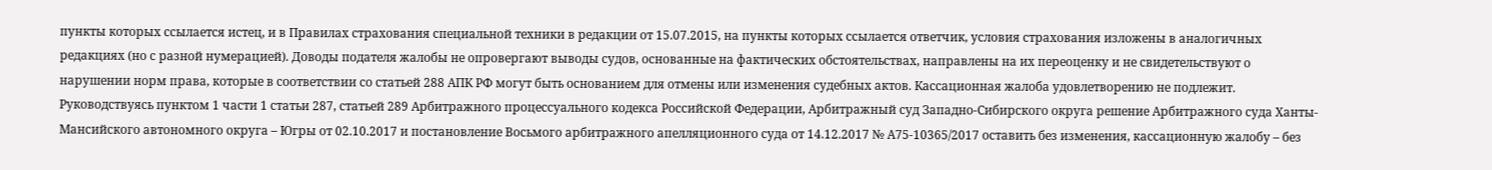пункты которых ссылается истец, и в Правилах страхования специальной техники в редакции от 15.07.2015, на пункты которых ссылается ответчик, условия страхования изложены в аналогичных редакциях (но с разной нумерацией). Доводы подателя жалобы не опровергают выводы судов, основанные на фактических обстоятельствах, направлены на их переоценку и не свидетельствуют о нарушении норм права, которые в соответствии со статьей 288 АПК РФ могут быть основанием для отмены или изменения судебных актов. Кассационная жалоба удовлетворению не подлежит. Руководствуясь пунктом 1 части 1 статьи 287, статьей 289 Арбитражного процессуального кодекса Российской Федерации, Арбитражный суд Западно-Сибирского округа решение Арбитражного суда Ханты-Мансийского автономного округа – Югры от 02.10.2017 и постановление Восьмого арбитражного апелляционного суда от 14.12.2017 № А75-10365/2017 оставить без изменения, кассационную жалобу – без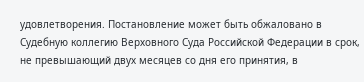удовлетворения. Постановление может быть обжаловано в Судебную коллегию Верховного Суда Российской Федерации в срок, не превышающий двух месяцев со дня его принятия, в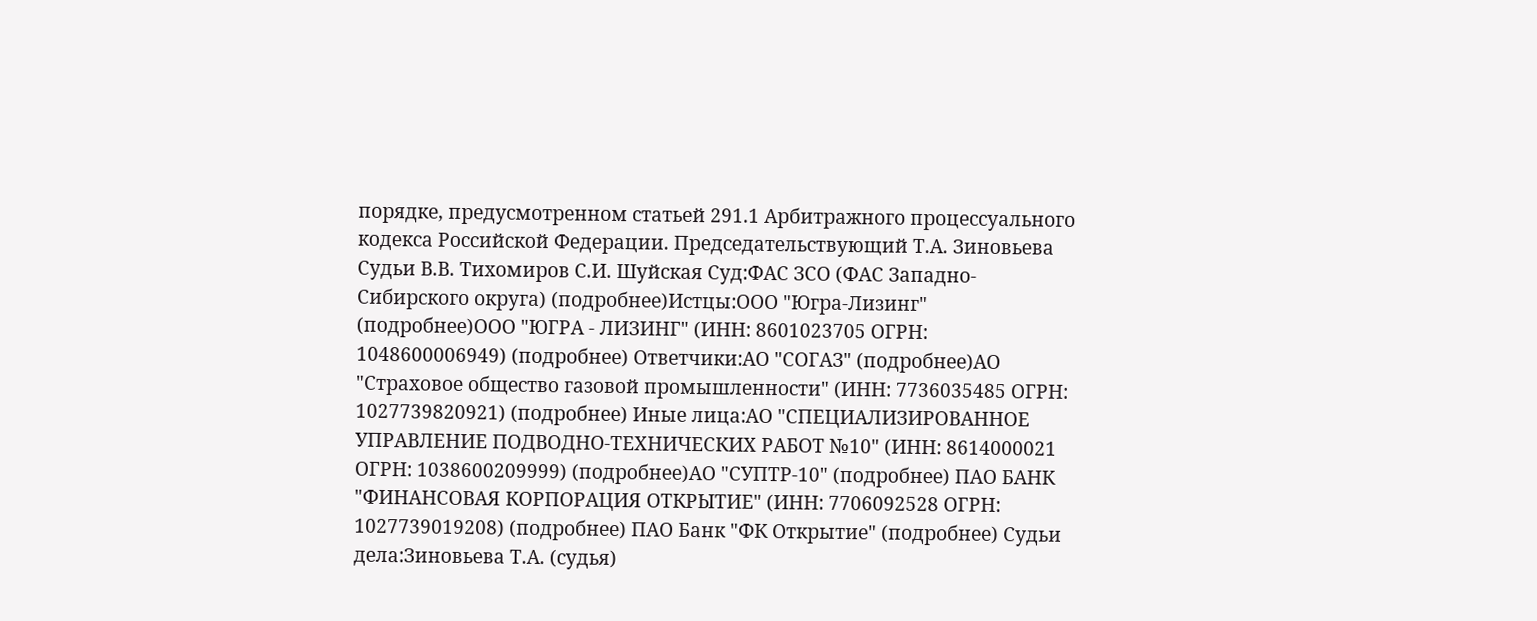порядке, предусмотренном статьей 291.1 Арбитражного процессуального кодекса Российской Федерации. Председательствующий Т.А. Зиновьева Судьи В.В. Тихомиров С.И. Шуйская Суд:ФАС ЗСО (ФАС Западно-Сибирского округа) (подробнее)Истцы:ООО "Югра-Лизинг" (подробнее)ООО "ЮГРА - ЛИЗИНГ" (ИНН: 8601023705 ОГРН: 1048600006949) (подробнее) Ответчики:АО "СОГАЗ" (подробнее)АО "Страховое общество газовой промышленности" (ИНН: 7736035485 ОГРН: 1027739820921) (подробнее) Иные лица:АО "СПЕЦИАЛИЗИРОВАННОЕ УПРАВЛЕНИЕ ПОДВОДНО-ТЕХНИЧЕСКИХ РАБОТ №10" (ИНН: 8614000021 ОГРН: 1038600209999) (подробнее)АО "СУПТР-10" (подробнее) ПАО БАНК "ФИНАНСОВАЯ КОРПОРАЦИЯ ОТКРЫТИЕ" (ИНН: 7706092528 ОГРН: 1027739019208) (подробнее) ПАО Банк "ФК Открытие" (подробнее) Судьи дела:Зиновьева Т.А. (судья)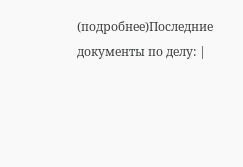(подробнее)Последние документы по делу: |